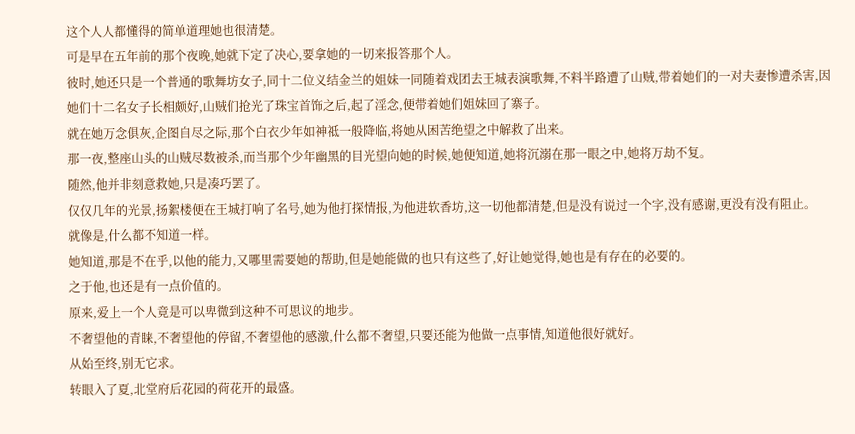这个人人都懂得的简单道理她也很清楚。
可是早在五年前的那个夜晚,她就下定了决心,要拿她的一切来报答那个人。
彼时,她还只是一个普通的歌舞坊女子,同十二位义结金兰的姐妹一同随着戏团去王城表演歌舞,不料半路遭了山贼,带着她们的一对夫妻惨遭杀害,因她们十二名女子长相颇好,山贼们抢光了珠宝首饰之后,起了淫念,便带着她们姐妹回了寨子。
就在她万念俱灰,企图自尽之际,那个白衣少年如神祗一般降临,将她从困苦绝望之中解救了出来。
那一夜,整座山头的山贼尽数被杀,而当那个少年幽黑的目光望向她的时候,她便知道,她将沉溺在那一眼之中,她将万劫不复。
随然,他并非刻意救她,只是凑巧罢了。
仅仅几年的光景,扬絮楼便在王城打响了名号,她为他打探情报,为他进软香坊,这一切他都清楚,但是没有说过一个字,没有感谢,更没有没有阻止。
就像是,什么都不知道一样。
她知道,那是不在乎,以他的能力,又哪里需要她的帮助,但是她能做的也只有这些了,好让她觉得,她也是有存在的必要的。
之于他,也还是有一点价值的。
原来,爱上一个人竟是可以卑微到这种不可思议的地步。
不奢望他的青睐,不奢望他的停留,不奢望他的感激,什么都不奢望,只要还能为他做一点事情,知道他很好就好。
从始至终,别无它求。
转眼入了夏,北堂府后花园的荷花开的最盛。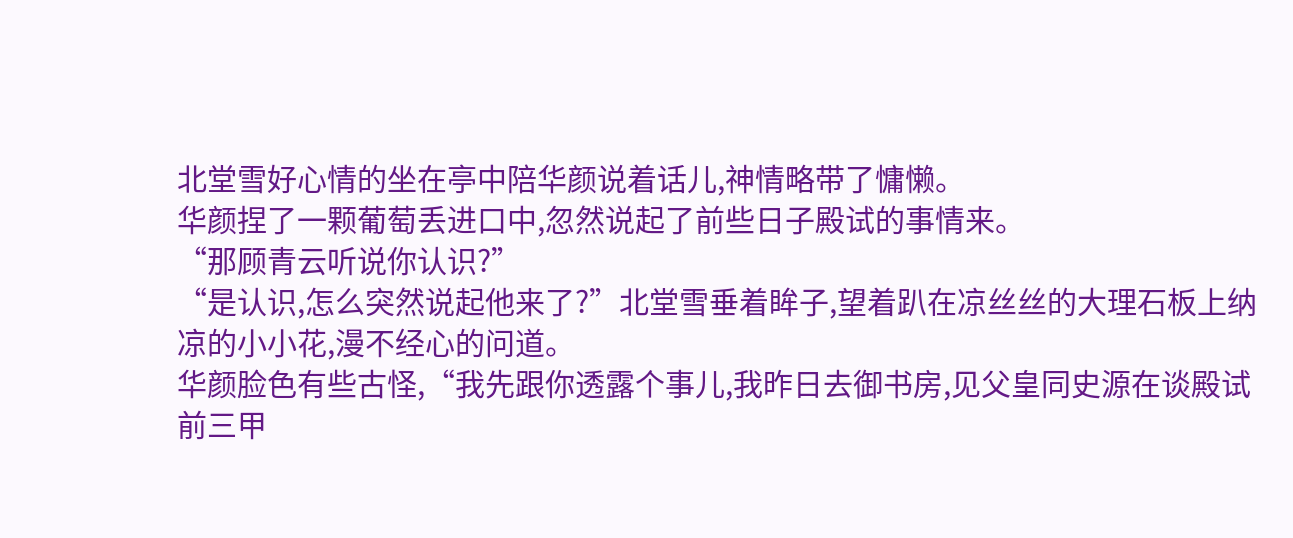北堂雪好心情的坐在亭中陪华颜说着话儿,神情略带了慵懒。
华颜捏了一颗葡萄丢进口中,忽然说起了前些日子殿试的事情来。
“那顾青云听说你认识?”
“是认识,怎么突然说起他来了?”北堂雪垂着眸子,望着趴在凉丝丝的大理石板上纳凉的小小花,漫不经心的问道。
华颜脸色有些古怪,“我先跟你透露个事儿,我昨日去御书房,见父皇同史源在谈殿试前三甲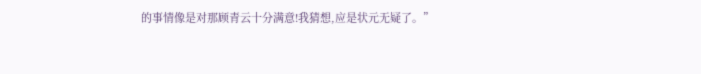的事情像是对那顾青云十分满意!我猜想,应是状元无疑了。”